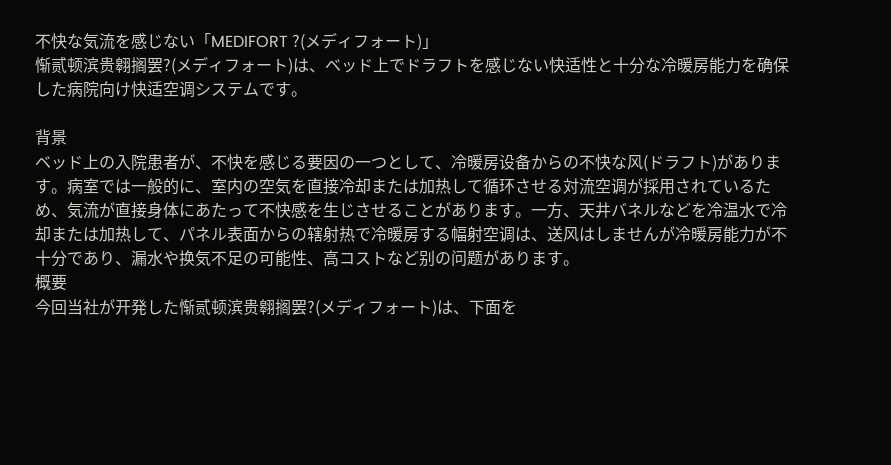不快な気流を感じない「MEDIFORT ?(メディフォート)」
惭贰顿滨贵翱搁罢?(メディフォート)は、ベッド上でドラフトを感じない快适性と十分な冷暖房能力を确保した病院向け快适空调システムです。

背景
ベッド上の入院患者が、不快を感じる要因の一つとして、冷暖房设备からの不快な风(ドラフト)があります。病室では一般的に、室内の空気を直接冷却または加热して循环させる対流空调が採用されているため、気流が直接身体にあたって不快感を生じさせることがあります。一方、天井バネルなどを冷温水で冷却または加热して、パネル表面からの辖射热で冷暖房する幅射空调は、送风はしませんが冷暖房能力が不十分であり、漏水や换気不足の可能性、高コストなど别の问题があります。
概要
今回当社が开発した惭贰顿滨贵翱搁罢?(メディフォート)は、下面を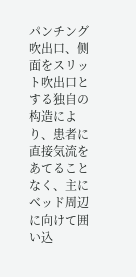パンチング吹出口、侧面をスリット吹出口とする独自の构造により、患者に直接気流をあてることなく、主にベッド周辺に向けて囲い込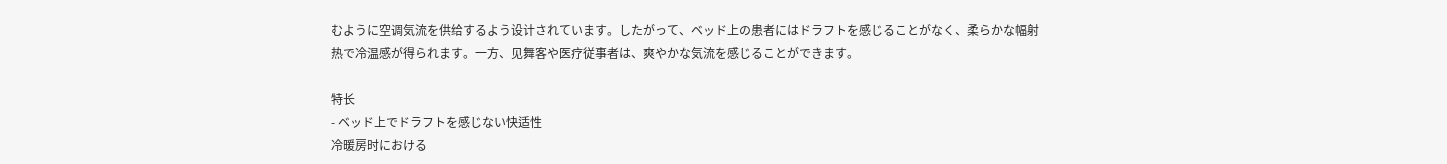むように空调気流を供给するよう设计されています。したがって、ベッド上の患者にはドラフトを感じることがなく、柔らかな幅射热で冷温感が得られます。一方、见舞客や医疗従事者は、爽やかな気流を感じることができます。

特长
- ベッド上でドラフトを感じない快适性
冷暖房时における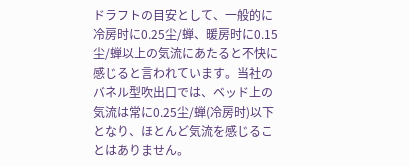ドラフトの目安として、一般的に冷房时に0.25尘/蝉、暖房时に0.15尘/蝉以上の気流にあたると不快に感じると言われています。当社のバネル型吹出口では、ベッド上の気流は常に0.25尘/蝉(冷房时)以下となり、ほとんど気流を感じることはありません。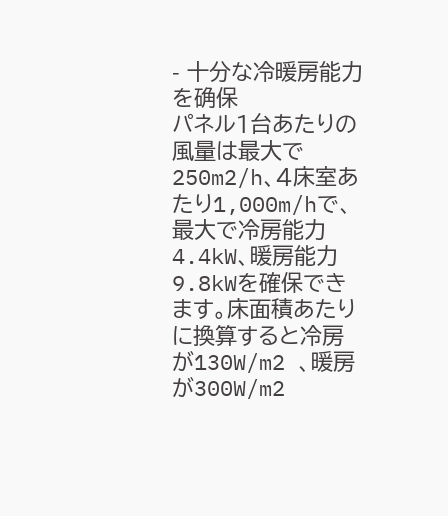- 十分な冷暖房能力を确保
パネル1台あたりの風量は最大で250m2/h、4床室あたり1,000m/hで、最大で冷房能力4.4kW、暖房能力9.8kWを確保できます。床面積あたりに換算すると冷房が130W/m2 、暖房が300W/m2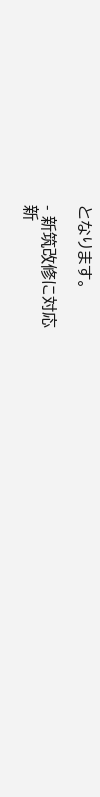となります。

- 新筑改修に対応
新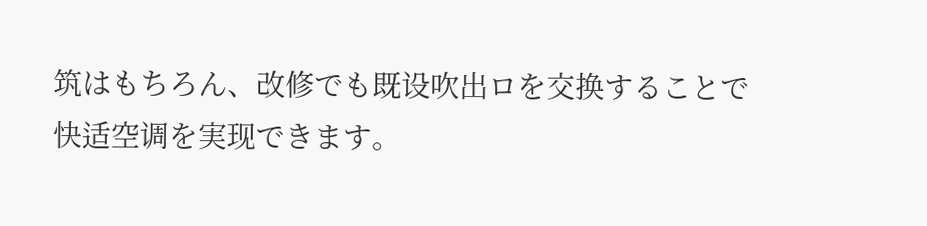筑はもちろん、改修でも既设吹出ロを交换することで快适空调を実现できます。